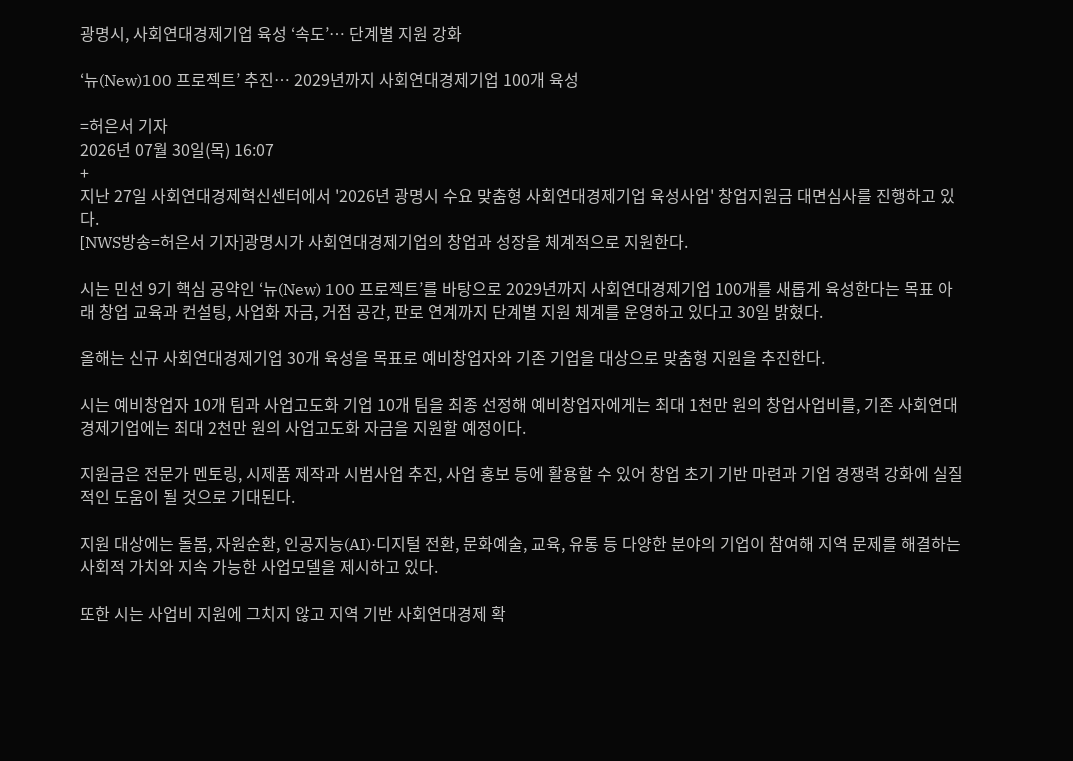광명시, 사회연대경제기업 육성 ‘속도’… 단계별 지원 강화

‘뉴(New)100 프로젝트’ 추진… 2029년까지 사회연대경제기업 100개 육성

=허은서 기자
2026년 07월 30일(목) 16:07
+
지난 27일 사회연대경제혁신센터에서 '2026년 광명시 수요 맞춤형 사회연대경제기업 육성사업' 창업지원금 대면심사를 진행하고 있다.
[NWS방송=허은서 기자]광명시가 사회연대경제기업의 창업과 성장을 체계적으로 지원한다.

시는 민선 9기 핵심 공약인 ‘뉴(New) 100 프로젝트’를 바탕으로 2029년까지 사회연대경제기업 100개를 새롭게 육성한다는 목표 아래 창업 교육과 컨설팅, 사업화 자금, 거점 공간, 판로 연계까지 단계별 지원 체계를 운영하고 있다고 30일 밝혔다.

올해는 신규 사회연대경제기업 30개 육성을 목표로 예비창업자와 기존 기업을 대상으로 맞춤형 지원을 추진한다.

시는 예비창업자 10개 팀과 사업고도화 기업 10개 팀을 최종 선정해 예비창업자에게는 최대 1천만 원의 창업사업비를, 기존 사회연대경제기업에는 최대 2천만 원의 사업고도화 자금을 지원할 예정이다.

지원금은 전문가 멘토링, 시제품 제작과 시범사업 추진, 사업 홍보 등에 활용할 수 있어 창업 초기 기반 마련과 기업 경쟁력 강화에 실질적인 도움이 될 것으로 기대된다.

지원 대상에는 돌봄, 자원순환, 인공지능(AI)·디지털 전환, 문화예술, 교육, 유통 등 다양한 분야의 기업이 참여해 지역 문제를 해결하는 사회적 가치와 지속 가능한 사업모델을 제시하고 있다.

또한 시는 사업비 지원에 그치지 않고 지역 기반 사회연대경제 확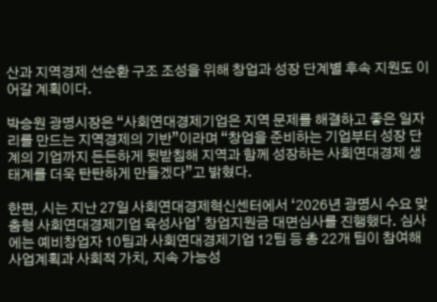산과 지역경제 선순환 구조 조성을 위해 창업과 성장 단계별 후속 지원도 이어갈 계획이다.

박승원 광명시장은 “사회연대경제기업은 지역 문제를 해결하고 좋은 일자리를 만드는 지역경제의 기반”이라며 “창업을 준비하는 기업부터 성장 단계의 기업까지 든든하게 뒷받침해 지역과 함께 성장하는 사회연대경제 생태계를 더욱 탄탄하게 만들겠다”고 밝혔다.

한편, 시는 지난 27일 사회연대경제혁신센터에서 ‘2026년 광명시 수요 맞춤형 사회연대경제기업 육성사업’ 창업지원금 대면심사를 진행했다. 심사에는 예비창업자 10팀과 사회연대경제기업 12팀 등 총 22개 팀이 참여해 사업계획과 사회적 가치, 지속 가능성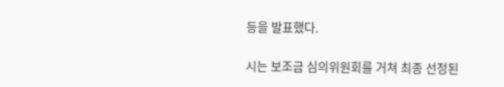등을 발표했다.

시는 보조금 심의위원회를 거쳐 최종 선정된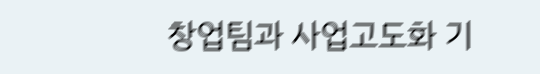창업팀과 사업고도화 기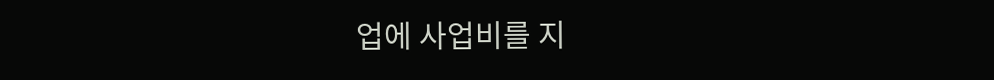업에 사업비를 지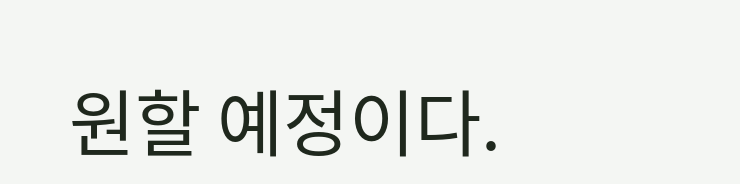원할 예정이다.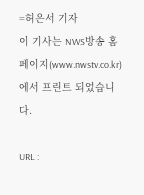=허은서 기자
이 기사는 NWS방송 홈페이지(www.nwstv.co.kr)에서 프린트 되었습니다.

URL :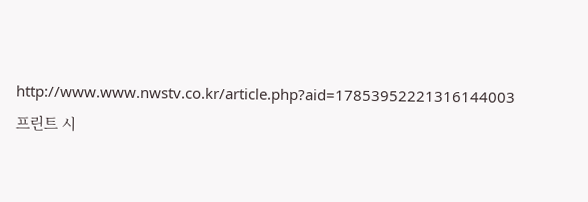http://www.www.nwstv.co.kr/article.php?aid=17853952221316144003
프린트 시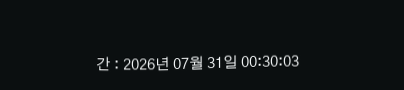간 : 2026년 07월 31일 00:30:03